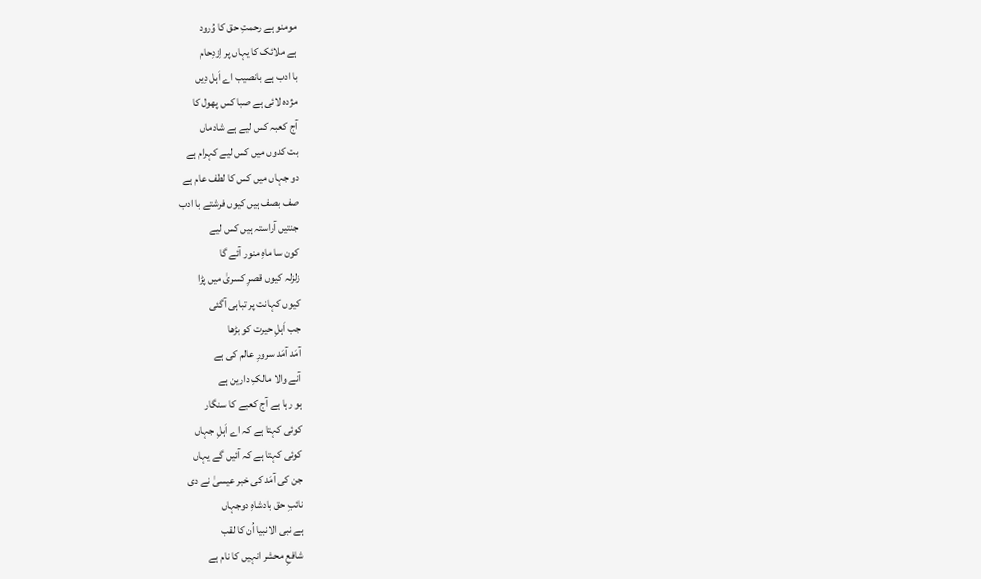مومنو ہے رحمتِ حق کا وُرود
ہے ملائک کا یہاں پر اِزدِحام
با ادب ہے بانصیب اے اَہل دِیں
مژدہ لائی ہے صبا کس پھول کا
آج کعبہ کس لیے ہے شادماں
بت کدوں میں کس لیے کہرام ہے
دو جہاں میں کس کا لطف عام ہے
صف بصف ہیں کیوں فرشتے با ادب
جنتیں آراستہ ہیں کس لیے
کون سا ماہِ منور آئے گا
زلزلہ کیوں قصرِ کسریٰ میں پڑا
کیوں کہانت پر تباہی آگئی
جب اَہلِ حیرت کو بڑھا
آمَد آمَد سرورِ عالم کی ہے
آنے والا مالکِ دارین ہے
ہو رہا ہے آج کعبے کا سنگار
کوئی کہتا ہے کہ اے اَہلِ جہاں
کوئی کہتا ہے کہ آئیں گے یہاں
جن کی آمَد کی خبر عیسیٰ نے دی
نائبِ حق بادشاہِ دوجہاں
ہے نبی الانبیا اُن کا لقب
شافعِ محشر انہیں کا نام ہے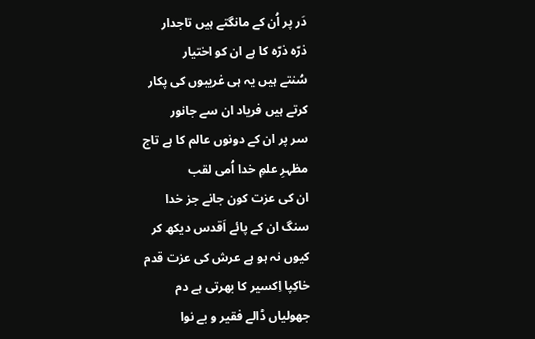دَر پر اُن کے مانگتے ہیں تاجدار
ذرّہ ذرّہ کا ہے ان کو اختیار
سُنتے ہیں یہ ہی غریبوں کی پکار
کرتے ہیں فریاد ان سے جانور
سر پر ان کے دونوں عالم کا ہے تاج
مظہرِ علمِ خدا اُمی لقب
ان کی عزت کون جانے جز خدا
سنگ ان کے پائے اَقدس دیکھ کر
کیوں نہ ہو ہے عرش کی عزت قدم
خاکِپا اِکسیر کا بھرتی ہے دم
جھولیاں ڈالے فقیر و بے نوا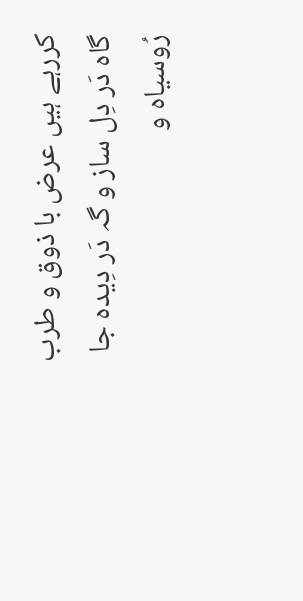کررہے ہیں عرض با ذوق و طرب
گاہ دَر دِل ساز و گہ دَر دِیدہ جا
رُوسیاہ و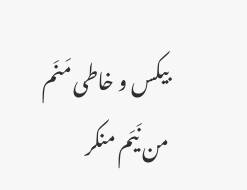بیکس و خاطی مَنَم
من نَیَم منکر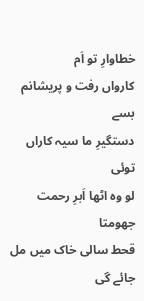خطاوارِ تو اَم
کارواں رفت و پریشانم بسے
دستگیرِ ما سیہ کاراں توئی
لو وہ اٹھا اَبرِ رحمت جھومتا
قحط سالی خاک میں مل جائے گی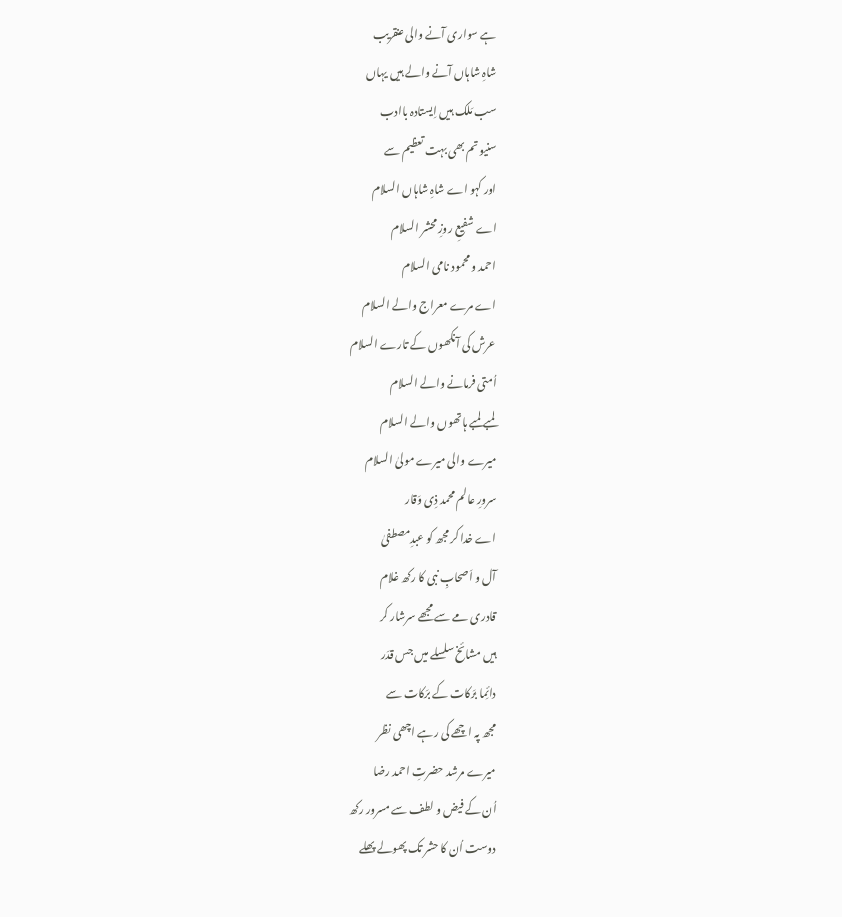ہے سواری آنے والی عنقریب
شاہِ شاہاں آنے والے ہیں یہاں
سب مَلک ہیں اِیستادہ باادب
سنیو تم بھی بہت تعظیم سے
اور کہو اے شاہِ شاہاں السلام
اے شفیعِ روزِ محشر السلام
احمد و محمود نامی السلام
اے مرے معراج والے السلام
عرش کی آنکھوں کے تارے السلام
اُمتی فرمانے والے السلام
لمبے لمبے ہاتھوں والے السلام
میرے والی میرے مولیٰ السلام
سرورِ عالم محمد ذِی وَقار
اے خدا کر مجھ کو عبدِمصطفیٰ
آل و اَصحابِ نبی کا رکھ غلام
قادری مے سے مجھے سرشار کر
ہیں مشائخ سلسلے میں جس قدَر
دائِما برَکات کے برَکات سے
مجھ پہ اچھے کی رہے اچھی نظر
میرے مرشد حضرتِ احمد رضا
اُن کے فیض و لطف سے مسرور رکھ
دوست اُن کا حشر تک پھولے پھلے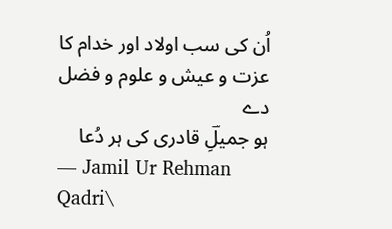اُن کی سب اولاد اور خدام کا
عزت و عیش و علوم و فضل دے
ہو جمیلِؔ قادری کی ہر دُعا
— Jamil Ur Rehman Qadri\